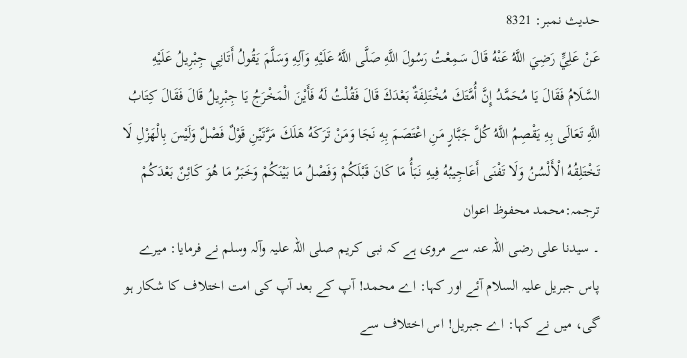حدیث نمبر: 8321
عَنْ عَلِيٍّ رَضِيَ اللَّهُ عَنْهُ قَالَ سَمِعْتُ رَسُولَ اللَّهِ صَلَّى اللَّهُ عَلَيْهِ وَآلِهِ وَسَلَّمَ يَقُولُ أَتَانِي جِبْرِيلُ عَلَيْهِ السَّلَامُ فَقَالَ يَا مُحَمَّدُ إِنَّ أُمَّتَكَ مُخْتَلِفَةٌ بَعْدَكَ قَالَ فَقُلْتُ لَهُ فَأَيْنَ الْمَخْرَجُ يَا جِبْرِيلُ قَالَ فَقَالَ كِتَابُ اللَّهِ تَعَالَى بِهِ يَقْصِمُ اللَّهُ كُلَّ جَبَّارٍ مَنِ اعْتَصَمَ بِهِ نَجَا وَمَنْ تَرَكَهُ هَلَكَ مَرَّتَيْنِ قَوْلٌ فَصْلٌ وَلَيْسَ بِالْهَزْلِ لَا تَخْتَلِقُهُ الْأَلْسُنُ وَلَا تَفْنَى أَعَاجِيبُهُ فِيهِ نَبَأُ مَا كَانَ قَبْلَكُمْ وَفَصْلُ مَا بَيْنَكُمْ وَخَبَرُ مَا هُوَ كَائِنٌ بَعْدَكُمْ
ترجمہ:محمد محفوظ اعوان
۔ سیدنا علی رضی اللہ عنہ سے مروی ہے کہ نبی کریم صلی اللہ علیہ وآلہ وسلم نے فرمایا: میرے پاس جبریل علیہ السلام آئے اور کہا: اے محمد! آپ کے بعد آپ کی امت اختلاف کا شکار ہو گی، میں نے کہا: اے جبریل! اس اختلاف سے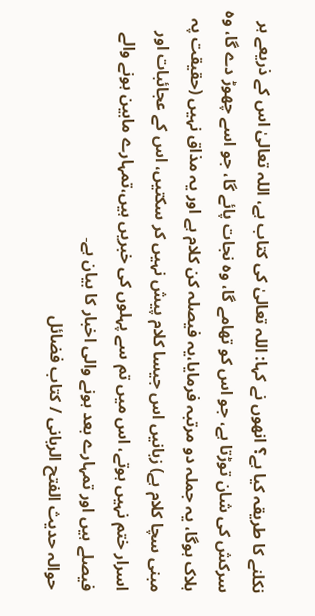نکلنے کا طریقہ کیا ہے؟ انھوں نے کہا: اللہ تعالیٰ کی کتاب ہے، اللہ تعالیٰ اس کے ذریعے ہر سرکش کی شان توڑتا ہے، جو اس کو تھامے گا، وہ نجات پائے گا، جو اسے چھوڑ دے گا، وہ ہلاک ہوگا، یہ جملہ دو مرتبہ فرمایا،یہ فیصلہ کن کلام ہے اور یہ مذاق نہیں (حقیقت پہ مبنی سچا کلام ہے) زبانیں اس جیسا کلام پیش نہیں کر سکتیں، اس کے عجائبات اور اسرار ختم نہیں ہوتے، اس میں تم سے پہلوں کی خبریں ہیں،تمہارے مابین ہونے والے فیصلے ہیں اور تمہارے بعد ہونے والی اخبار کا بیان ہے۔
حوالہ حدیث الفتح الربانی / كتاب فضائل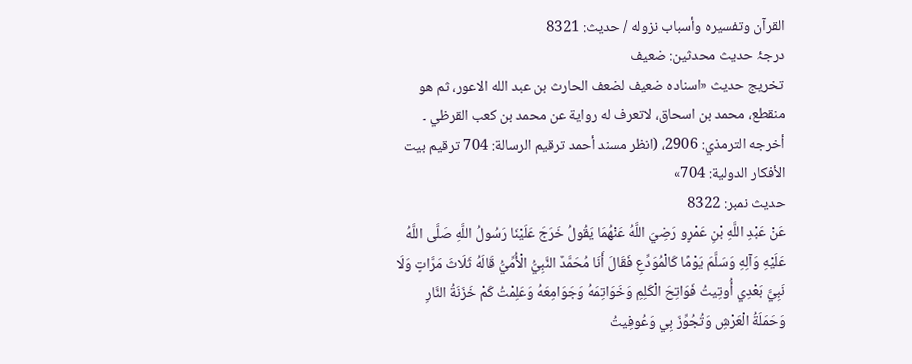القرآن وتفسيره وأسباب نزوله / حدیث: 8321
درجۂ حدیث محدثین: ضعیف
تخریج حدیث «اسناده ضعيف لضعف الحارث بن عبد الله الاعور، ثم ھو منقطع، محمد بن اسحاق، لاتعرف له رواية عن محمد بن كعب القرظي ۔ أخرجه الترمذي: 2906، (انظر مسند أحمد ترقيم الرسالة: 704 ترقیم بيت الأفكار الدولية: 704»
حدیث نمبر: 8322
عَنْ عَبْدِ اللَّهِ بْنِ عَمْرٍو رَضِيَ اللَّهُ عَنْهُمَا يَقُولُ خَرَجَ عَلَيْنَا رَسُولُ اللَّهِ صَلَّى اللَّهُ عَلَيْهِ وَآلِهِ وَسَلَّمَ يَوْمًا كَالْمُوَدِّعِ فَقَالَ أَنَا مُحَمَّدٌ النَّبِيُّ الْأُمِّيُّ قَالَهُ ثَلَاثَ مَرَّاتٍ وَلَا نَبِيَّ بَعْدِي أُوتِيتُ فَوَاتِحَ الْكَلِمِ وَخَوَاتِمَهُ وَجَوَامِعَهُ وَعَلِمْتُ كَمْ خَزَنَةُ النَّارِ وَحَمَلَةُ الْعَرْشِ وَتُجُوِّزَ بِي وَعُوفِيتُ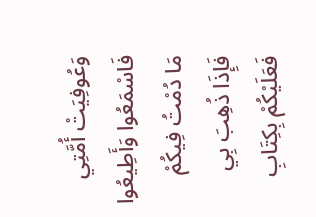وَعُوفِيَتْ أُمَّتِي فَاسْمَعُوا وَأَطِيعُوا مَا دُمْتُ فِيكُمْ فَإِذَا ذُهِبَ بِي فَعَلَيْكُمْ بِكِتَابِ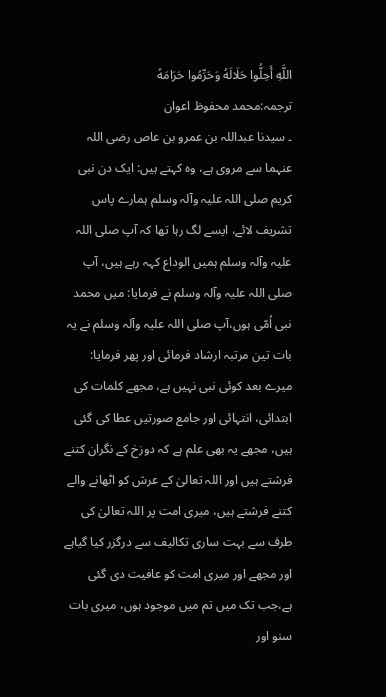اللَّهِ أَحِلُّوا حَلَالَهُ وَحَرِّمُوا حَرَامَهُ
ترجمہ:محمد محفوظ اعوان
۔ سیدنا عبداللہ بن عمرو بن عاص رضی اللہ عنہما سے مروی ہے، وہ کہتے ہیں: ایک دن نبی کریم صلی اللہ علیہ وآلہ وسلم ہمارے پاس تشریف لائے، ایسے لگ رہا تھا کہ آپ صلی اللہ علیہ وآلہ وسلم ہمیں الوداع کہہ رہے ہیں، آپ صلی اللہ علیہ وآلہ وسلم نے فرمایا: میں محمد نبی اُمّی ہوں،آپ صلی اللہ علیہ وآلہ وسلم نے یہ بات تین مرتبہ ارشاد فرمائی اور پھر فرمایا: میرے بعد کوئی نبی نہیں ہے، مجھے کلمات کی ابتدائی، انتہائی اور جامع صورتیں عطا کی گئی ہیں، مجھے یہ بھی علم ہے کہ دوزخ کے نگران کتنے فرشتے ہیں اور اللہ تعالیٰ کے عرش کو اٹھانے والے کتنے فرشتے ہیں، میری امت پر اللہ تعالیٰ کی طرف سے بہت ساری تکالیف سے درگزر کیا گیاہے اور مجھے اور میری امت کو عافیت دی گئی ہے،جب تک میں تم میں موجود ہوں، میری بات سنو اور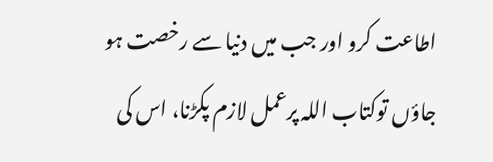اطاعت کرو اور جب میں دنیا سے رخصت ہو جاؤں توکتاب اللہ پرعمل لازم پکڑنا، اس کی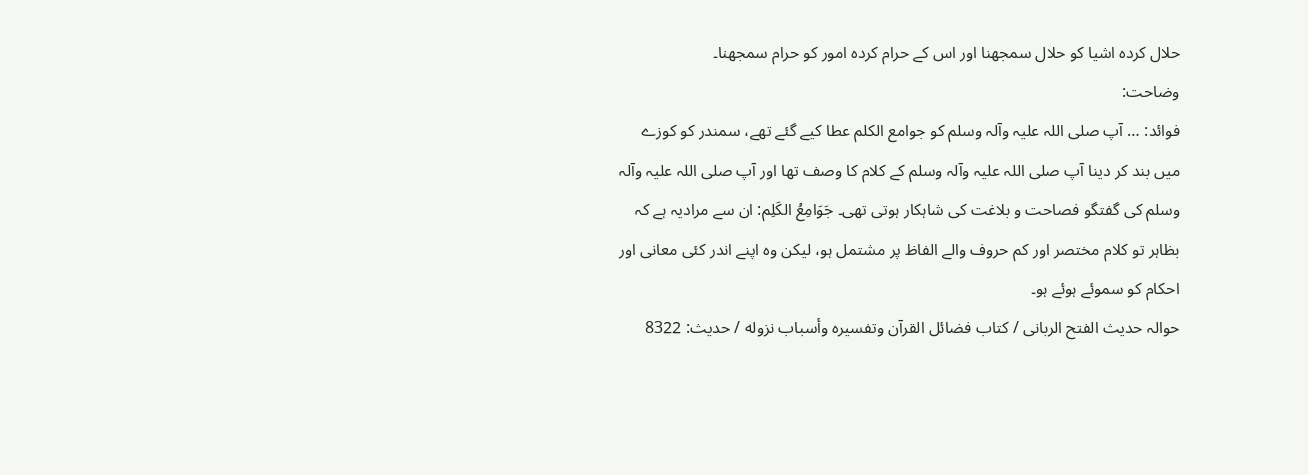حلال کردہ اشیا کو حلال سمجھنا اور اس کے حرام کردہ امور کو حرام سمجھنا۔
وضاحت:
فوائد: … آپ صلی اللہ علیہ وآلہ وسلم کو جوامع الکلم عطا کیے گئے تھے، سمندر کو کوزے میں بند کر دینا آپ صلی اللہ علیہ وآلہ وسلم کے کلام کا وصف تھا اور آپ صلی اللہ علیہ وآلہ وسلم کی گفتگو فصاحت و بلاغت کی شاہکار ہوتی تھی۔ جَوَامِعُ الکَلِم: ان سے مرادیہ ہے کہ بظاہر تو کلام مختصر اور کم حروف والے الفاظ پر مشتمل ہو، لیکن وہ اپنے اندر کئی معانی اور احکام کو سموئے ہوئے ہو۔
حوالہ حدیث الفتح الربانی / كتاب فضائل القرآن وتفسيره وأسباب نزوله / حدیث: 8322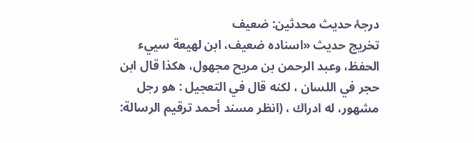درجۂ حدیث محدثین: ضعیف
تخریج حدیث «اسناده ضعيف، ابن لھيعة سييء الحفظ، وعبد الرحمن بن مريح مجھول، ھكذا قال ابن حجر في اللسان ، لكنه قال في التعجيل : ھو رجل مشهور، له ادراك ، (انظر مسند أحمد ترقيم الرسالة: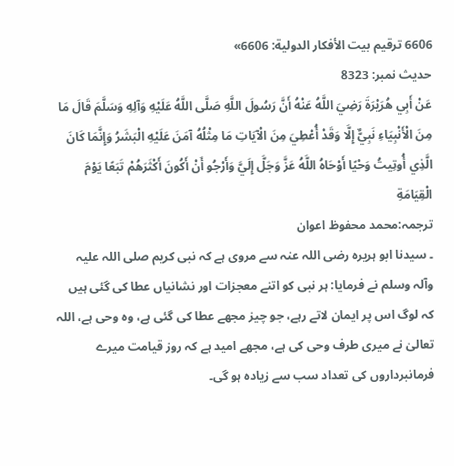6606 ترقیم بيت الأفكار الدولية: 6606»
حدیث نمبر: 8323
عَنْ أَبِي هُرَيْرَةَ رَضِيَ اللَّهُ عَنْهُ أَنَّ رَسُولَ اللَّهِ صَلَّى اللَّهُ عَلَيْهِ وَآلِهِ وَسَلَّمَ قَالَ مَا مِنَ الْأَنْبِيَاءِ نَبِيٌّ إِلَّا وَقَدْ أُعْطِيَ مِنَ الْآيَاتِ مَا مِثْلُهُ آمَنَ عَلَيْهِ الْبَشَرُ وَإِنَّمَا كَانَ الَّذِي أُوتِيتُ وَحْيًا أَوْحَاهُ اللَّهُ عَزَّ وَجَلَّ إِلَيَّ وَأَرْجُو أَنْ أَكُونَ أَكْثَرَهُمْ تَبَعًا يَوْمَ الْقِيَامَةِ
ترجمہ:محمد محفوظ اعوان
۔ سیدنا ابو ہریرہ رضی اللہ عنہ سے مروی ہے کہ نبی کریم صلی اللہ علیہ وآلہ وسلم نے فرمایا: ہر نبی کو اتنے معجزات اور نشانیاں عطا کی گئی ہیں کہ لوگ اس پر ایمان لاتے رہے، جو چیز مجھے عطا کی گئی ہے، وہ وحی ہے، اللہ تعالیٰ نے میری طرف وحی کی ہے، مجھے امید ہے کہ روز قیامت میرے فرمانبرداروں کی تعداد سب سے زیادہ ہو گی۔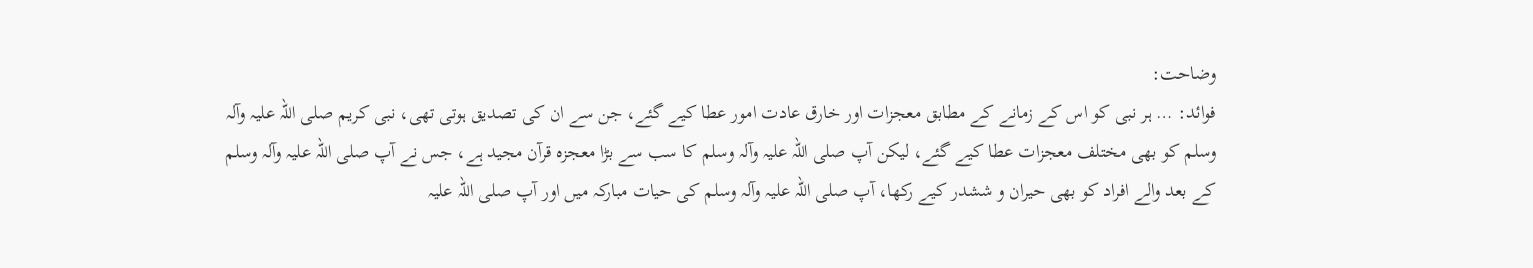وضاحت:
فوائد: … ہر نبی کو اس کے زمانے کے مطابق معجزات اور خارق عادت امور عطا کیے گئے، جن سے ان کی تصدیق ہوتی تھی، نبی کریم صلی اللہ علیہ وآلہ وسلم کو بھی مختلف معجزات عطا کیے گئے، لیکن آپ صلی اللہ علیہ وآلہ وسلم کا سب سے بڑا معجزہ قرآن مجید ہے، جس نے آپ صلی اللہ علیہ وآلہ وسلم کے بعد والے افراد کو بھی حیران و ششدر کیے رکھا، آپ صلی اللہ علیہ وآلہ وسلم کی حیات مبارکہ میں اور آپ صلی اللہ علیہ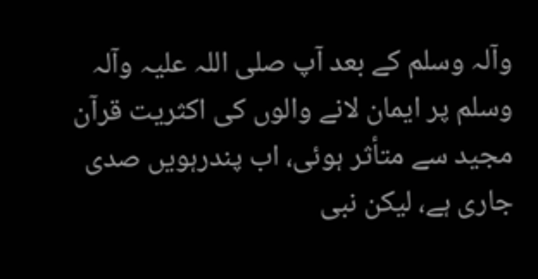وآلہ وسلم کے بعد آپ صلی اللہ علیہ وآلہ وسلم پر ایمان لانے والوں کی اکثریت قرآن مجید سے متأثر ہوئی، اب پندرہویں صدی جاری ہے، لیکن نبی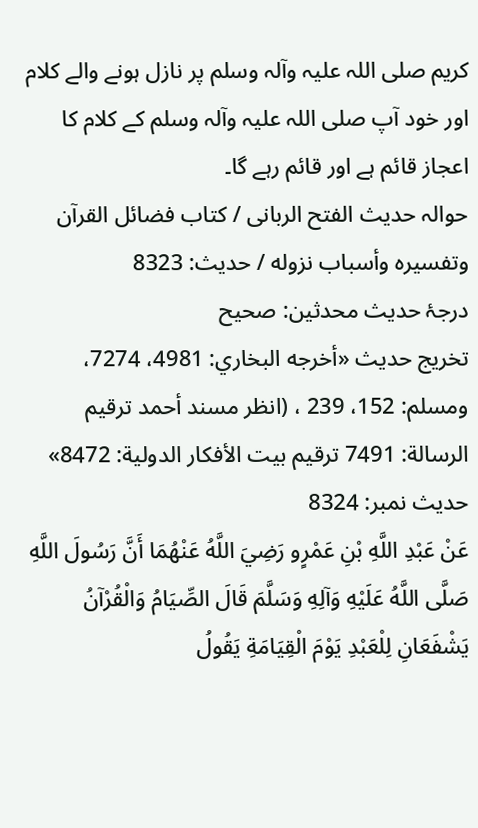کریم صلی اللہ علیہ وآلہ وسلم پر نازل ہونے والے کلام اور خود آپ صلی اللہ علیہ وآلہ وسلم کے کلام کا اعجاز قائم ہے اور قائم رہے گا۔
حوالہ حدیث الفتح الربانی / كتاب فضائل القرآن وتفسيره وأسباب نزوله / حدیث: 8323
درجۂ حدیث محدثین: صحیح
تخریج حدیث «أخرجه البخاري: 4981، 7274، ومسلم: 152، 239 ، (انظر مسند أحمد ترقيم الرسالة: 7491 ترقیم بيت الأفكار الدولية: 8472»
حدیث نمبر: 8324
عَنْ عَبْدِ اللَّهِ بْنِ عَمْرٍو رَضِيَ اللَّهُ عَنْهُمَا أَنَّ رَسُولَ اللَّهِ صَلَّى اللَّهُ عَلَيْهِ وَآلِهِ وَسَلَّمَ قَالَ الصِّيَامُ وَالْقُرْآنُ يَشْفَعَانِ لِلْعَبْدِ يَوْمَ الْقِيَامَةِ يَقُولُ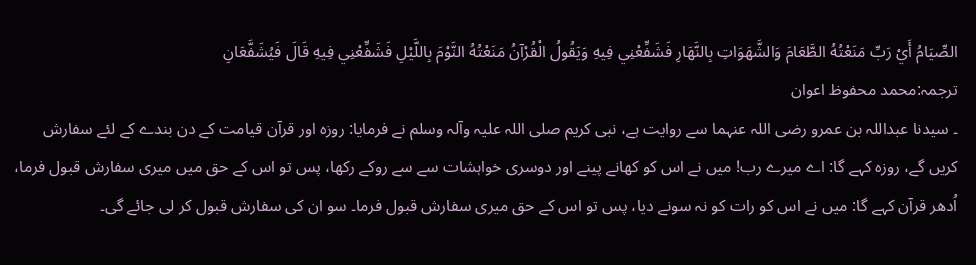الصِّيَامُ أَيْ رَبِّ مَنَعْتُهُ الطَّعَامَ وَالشَّهَوَاتِ بِالنَّهَارِ فَشَفِّعْنِي فِيهِ وَيَقُولُ الْقُرْآنُ مَنَعْتُهُ النَّوْمَ بِاللَّيْلِ فَشَفِّعْنِي فِيهِ قَالَ فَيُشَفَّعَانِ
ترجمہ:محمد محفوظ اعوان
۔ سیدنا عبداللہ بن عمرو رضی اللہ عنہما سے روایت ہے، نبی کریم صلی اللہ علیہ وآلہ وسلم نے فرمایا: روزہ اور قرآن قیامت کے دن بندے کے لئے سفارش کریں گے، روزہ کہے گا: اے میرے رب! میں نے اس کو کھانے پینے اور دوسری خواہشات سے سے روکے رکھا، پس تو اس کے حق میں میری سفارش قبول فرما، اُدھر قرآن کہے گا: میں نے اس کو رات کو نہ سونے دیا، پس تو اس کے حق میری سفارش قبول فرما۔ سو ان کی سفارش قبول کر لی جائے گی۔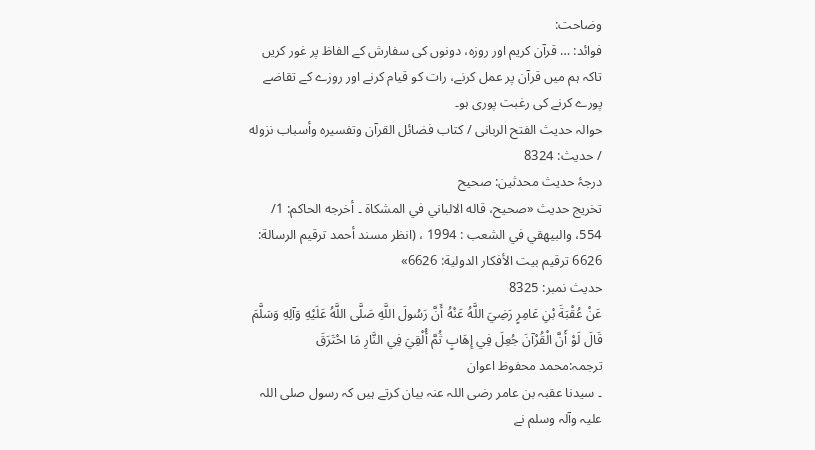وضاحت:
فوائد: … قرآن کریم اور روزہ، دونوں کی سفارش کے الفاظ پر غور کریں تاکہ ہم میں قرآن پر عمل کرنے، رات کو قیام کرنے اور روزے کے تقاضے پورے کرنے کی رغبت پوری ہو۔
حوالہ حدیث الفتح الربانی / كتاب فضائل القرآن وتفسيره وأسباب نزوله / حدیث: 8324
درجۂ حدیث محدثین: صحیح
تخریج حدیث «صحيح، قاله الالباني في المشكاة ۔ أخرجه الحاكم: 1/ 554، والبيھقي في الشعب : 1994 ، (انظر مسند أحمد ترقيم الرسالة: 6626 ترقیم بيت الأفكار الدولية: 6626»
حدیث نمبر: 8325
عَنْ عُقْبَةَ بْنِ عَامِرٍ رَضِيَ اللَّهُ عَنْهُ أَنَّ رَسُولَ اللَّهِ صَلَّى اللَّهُ عَلَيْهِ وَآلِهِ وَسَلَّمَ قَالَ لَوْ أَنَّ الْقُرْآنَ جُعِلَ فِي إِهَابٍ ثُمَّ أُلْقِيَ فِي النَّارِ مَا احْتَرَقَ
ترجمہ:محمد محفوظ اعوان
۔ سیدنا عقبہ بن عامر رضی اللہ عنہ بیان کرتے ہیں کہ رسول صلی اللہ علیہ وآلہ وسلم نے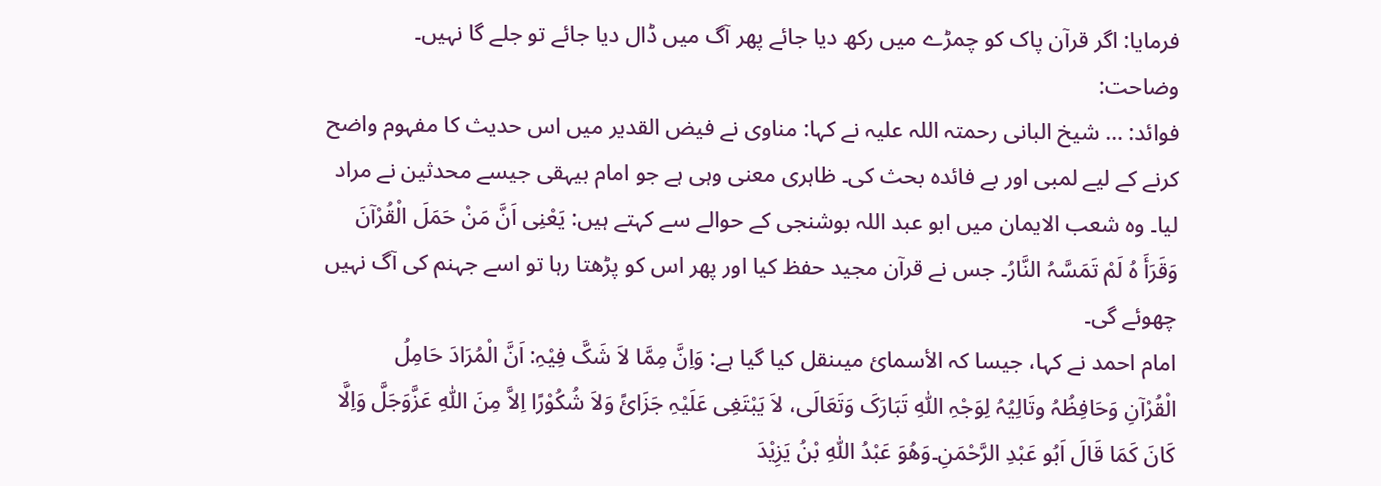فرمایا: اگر قرآن پاک کو چمڑے میں رکھ دیا جائے پھر آگ میں ڈال دیا جائے تو جلے گا نہیں۔
وضاحت:
فوائد: … شیخ البانی رحمتہ اللہ علیہ نے کہا: مناوی نے فیض القدیر میں اس حدیث کا مفہوم واضح کرنے کے لیے لمبی اور بے فائدہ بحث کی۔ ظاہری معنی وہی ہے جو امام بیہقی جیسے محدثین نے مراد لیا۔ وہ شعب الایمان میں ابو عبد اللہ بوشنجی کے حوالے سے کہتے ہیں: یَعْنِی اَنَّ مَنْ حَمَلَ الْقُرْآنَ وَقَرَأَ ہُ لَمْ تَمَسَّہُ النَّارُ۔ جس نے قرآن مجید حفظ کیا اور پھر اس کو پڑھتا رہا تو اسے جہنم کی آگ نہیں چھوئے گی۔
امام احمد نے کہا، جیسا کہ الأسمائ میںنقل کیا گیا ہے: وَاِنَّ مِمَّا لاَ شَکَّ فِیْہِ: اَنَّ الْمُرَادَ حَامِلُ
الْقُرْآنِ وَحَافِظُہُ وتَالِیُہُ لِوَجْہِ اللّٰہِ تَبَارَکَ وَتَعَالَی، لاَ یَبْتَغِی عَلَیْہِ جَزَائً وَلاَ شُکُوْرًا اِلاَّ مِنَ اللّٰہِ عَزَّوَجَلَّ وَاِلَّا کَانَ کَمَا قَالَ اَبُو عَبْدِ الرَّحْمَنِ۔وَھُوَ عَبْدُ اللّٰہِ بْنُ یَزِیْدَ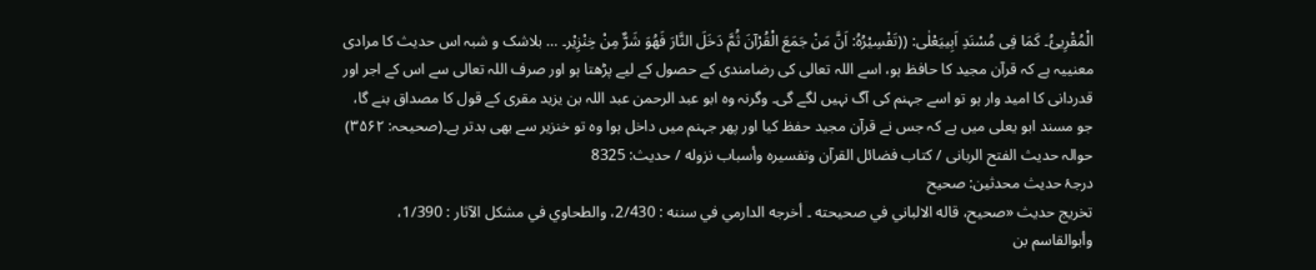الْمُقْرِیئُ۔ کَمَا فِی مُسْنَدِ اَبِییَعْلٰی: ((تَفْسِیْرُہُ: اَنَّ مَنْ جَمَعَ الْقُرْآنَ ثُمَّ دَخَلَ النَّارَ فَھُوَ شَرٌّ مِنْ خِنْزِیْر۔ … بلاشک و شبہ اس حدیث کا مرادی معنییہ ہے کہ قرآن مجید کا حافظ ہو، اسے اللہ تعالی کی رضامندی کے حصول کے لیے پڑھتا ہو اور صرف اللہ تعالی سے اس کے اجر اور قدردانی کا امید وار ہو تو اسے جہنم کی آگ نہیں لگے گی۔ وگرنہ وہ ابو عبد الرحمن عبد اللہ بن یزید مقری کے قول کا مصداق بنے گا، جو مسند ابو یعلی میں ہے کہ جس نے قرآن مجید حفظ کیا اور پھر جہنم میں داخل ہوا وہ تو خنزیر سے بھی بدتر ہے۔(صحیحہ: ۳۵۶۲)
حوالہ حدیث الفتح الربانی / كتاب فضائل القرآن وتفسيره وأسباب نزوله / حدیث: 8325
درجۂ حدیث محدثین: صحیح
تخریج حدیث «صحيح، قاله الالباني في صحيحته ۔ أخرجه الدارمي في سننه : 2/430، والطحاوي في مشكل الآثار : 1/390، وأبوالقاسم بن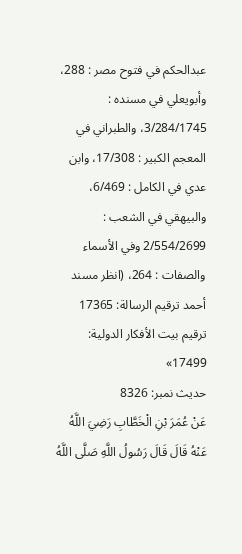عبدالحكم في فتوح مصر : 288، وأبويعلي في مسنده : 3/284/1745، والطبراني في المعجم الكبير : 17/308، وابن عدي في الكامل : 6/469، والبيهقي في الشعب : 2/554/2699 وفي الأسماء والصفات : 264، (انظر مسند أحمد ترقيم الرسالة: 17365 ترقیم بيت الأفكار الدولية: 17499»
حدیث نمبر: 8326
عَنْ عُمَرَ بْنِ الْخَطَّابِ رَضِيَ اللَّهُ عَنْهُ قَالَ قَالَ رَسُولُ اللَّهِ صَلَّى اللَّهُ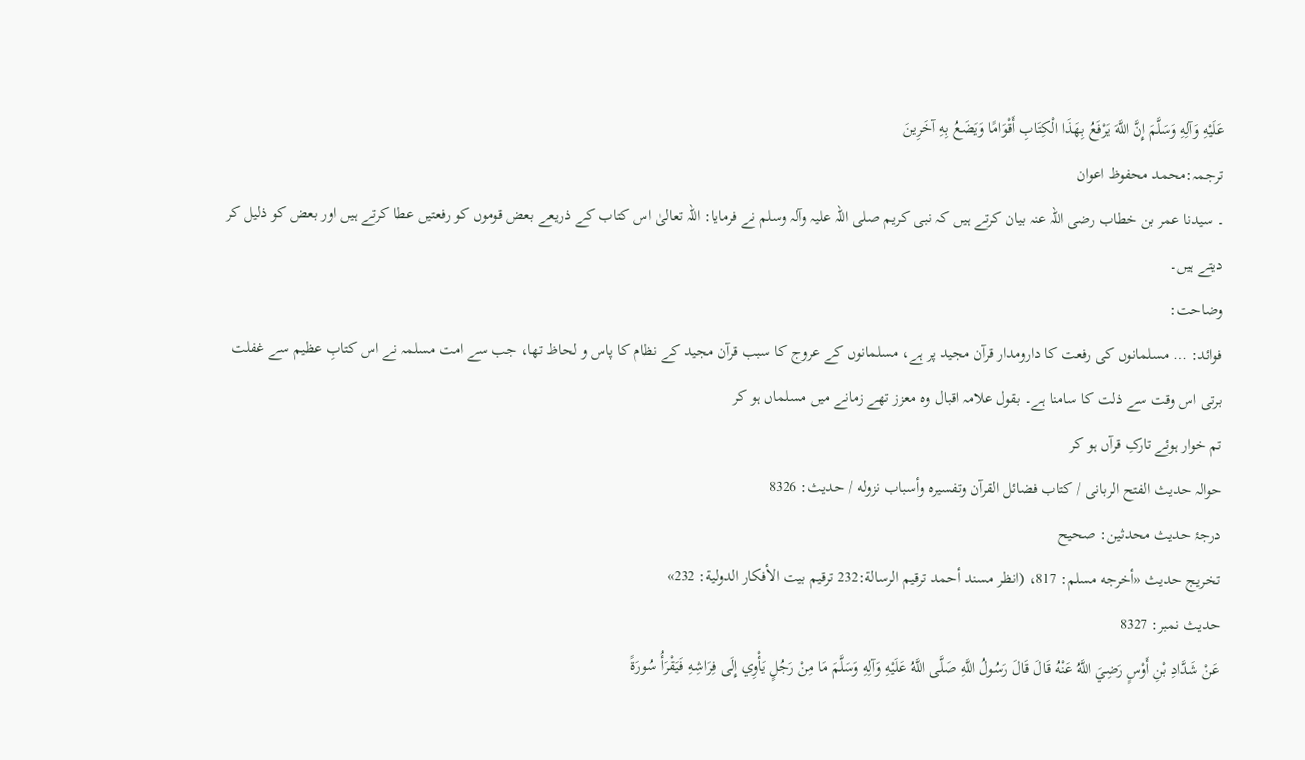عَلَيْهِ وَآلِهِ وَسَلَّمَ إِنَّ اللَّهَ يَرْفَعُ بِهَذَا الْكِتَابِ أَقْوَامًا وَيَضَعُ بِهِ آخَرِينَ
ترجمہ:محمد محفوظ اعوان
۔ سیدنا عمر بن خطاب رضی اللہ عنہ بیان کرتے ہیں کہ نبی کریم صلی اللہ علیہ وآلہ وسلم نے فرمایا: اللہ تعالیٰ اس کتاب کے ذریعے بعض قوموں کو رفعتیں عطا کرتے ہیں اور بعض کو ذلیل کر دیتے ہیں۔
وضاحت:
فوائد: … مسلمانوں کی رفعت کا دارومدار قرآن مجید پر ہے، مسلمانوں کے عروج کا سبب قرآن مجید کے نظام کا پاس و لحاظ تھا، جب سے امت مسلمہ نے اس کتابِ عظیم سے غفلت برتی اس وقت سے ذلت کا سامنا ہے۔ بقول علامہ اقبال وہ معزز تھے زمانے میں مسلماں ہو کر
تم خوار ہوئے تارکِ قرآں ہو کر
حوالہ حدیث الفتح الربانی / كتاب فضائل القرآن وتفسيره وأسباب نزوله / حدیث: 8326
درجۂ حدیث محدثین: صحیح
تخریج حدیث «أخرجه مسلم: 817، (انظر مسند أحمد ترقيم الرسالة:232 ترقیم بيت الأفكار الدولية: 232»
حدیث نمبر: 8327
عَنْ شَدَّادِ بْنِ أَوْسٍ رَضِيَ اللَّهُ عَنْهُ قَالَ قَالَ رَسُولُ اللَّهِ صَلَّى اللَّهُ عَلَيْهِ وَآلِهِ وَسَلَّمَ مَا مِنْ رَجُلٍ يَأْوِي إِلَى فِرَاشِهِ فَيَقْرَأُ سُورَةً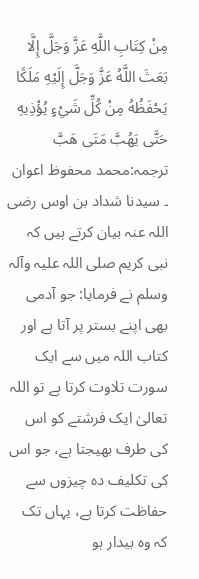مِنْ كِتَابِ اللَّهِ عَزَّ وَجَلَّ إِلَّا بَعَثَ اللَّهُ عَزَّ وَجَلَّ إِلَيْهِ مَلَكًا يَحْفَظُهُ مِنْ كُلِّ شَيْءٍ يُؤْذِيهِ حَتَّى يَهُبَّ مَتَى هَبَّ
ترجمہ:محمد محفوظ اعوان
۔ سیدنا شداد بن اوس رضی اللہ عنہ بیان کرتے ہیں کہ نبی کریم صلی اللہ علیہ وآلہ وسلم نے فرمایا: جو آدمی بھی اپنے بستر پر آتا ہے اور کتاب اللہ میں سے ایک سورت تلاوت کرتا ہے تو اللہ تعالیٰ ایک فرشتے کو اس کی طرف بھیجتا ہے، جو اس کی تکلیف دہ چیزوں سے حفاظت کرتا ہے، یہاں تک کہ وہ بیدار ہو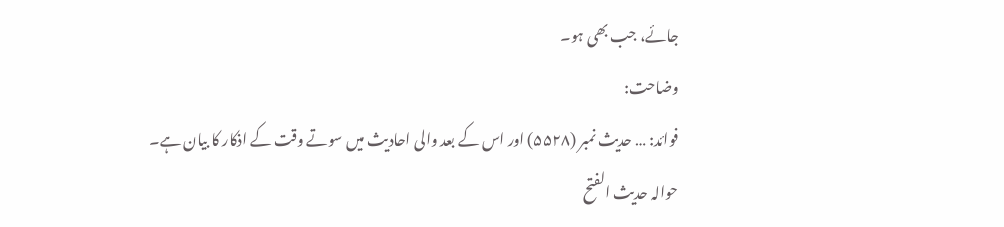جائے، جب بھی ہو۔
وضاحت:
فوائد: … حدیث نمبر (۵۵۲۸) اور اس کے بعد والی احادیث میں سوتے وقت کے اذکار کا بیان ہے۔
حوالہ حدیث الفتح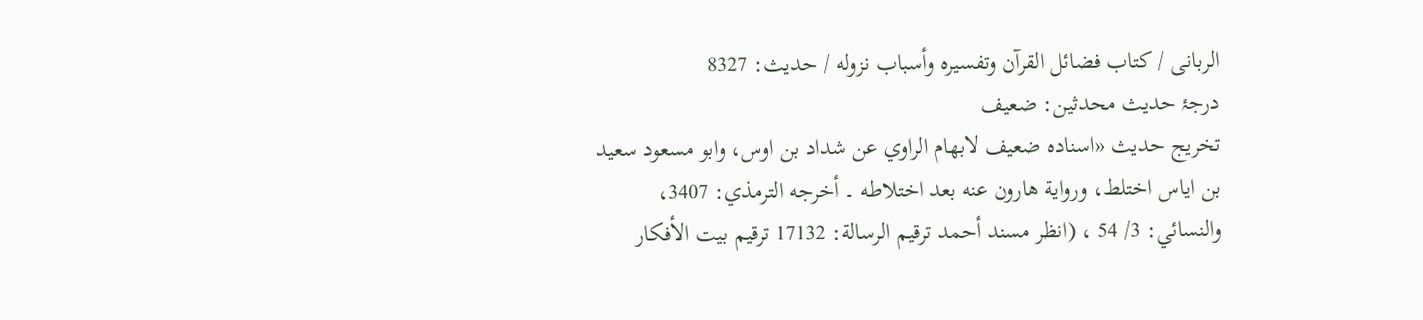الربانی / كتاب فضائل القرآن وتفسيره وأسباب نزوله / حدیث: 8327
درجۂ حدیث محدثین: ضعیف
تخریج حدیث «اسناده ضعيف لابھام الراوي عن شداد بن اوس، وابو مسعود سعيد بن اياس اختلط، ورواية ھارون عنه بعد اختلاطه ۔ أخرجه الترمذي: 3407، والنسائي: 3/ 54 ، (انظر مسند أحمد ترقيم الرسالة: 17132 ترقیم بيت الأفكار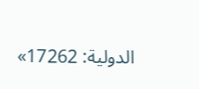الدولية: 17262»